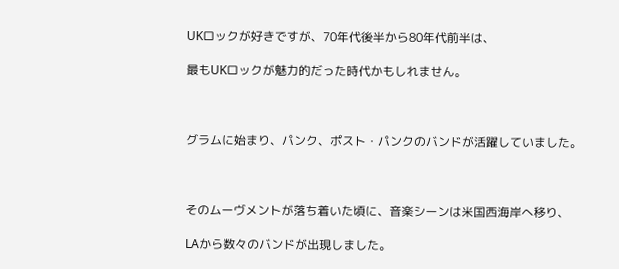UKロックが好きですが、70年代後半から80年代前半は、

最もUKロックが魅力的だった時代かもしれません。



グラムに始まり、パンク、ポスト・パンクのバンドが活躍していました。



そのムーヴメントが落ち着いた頃に、音楽シーンは米国西海岸へ移り、

LAから数々のバンドが出現しました。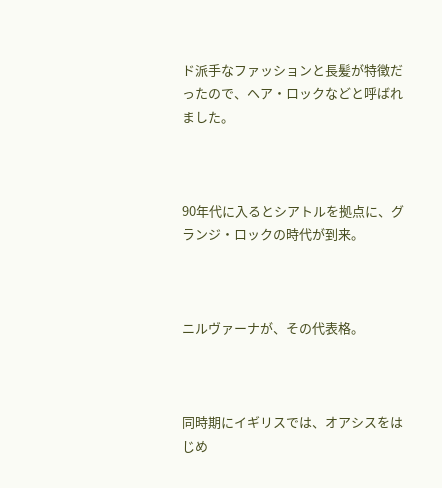ド派手なファッションと長髪が特徴だったので、ヘア・ロックなどと呼ばれました。



90年代に入るとシアトルを拠点に、グランジ・ロックの時代が到来。



ニルヴァーナが、その代表格。



同時期にイギリスでは、オアシスをはじめ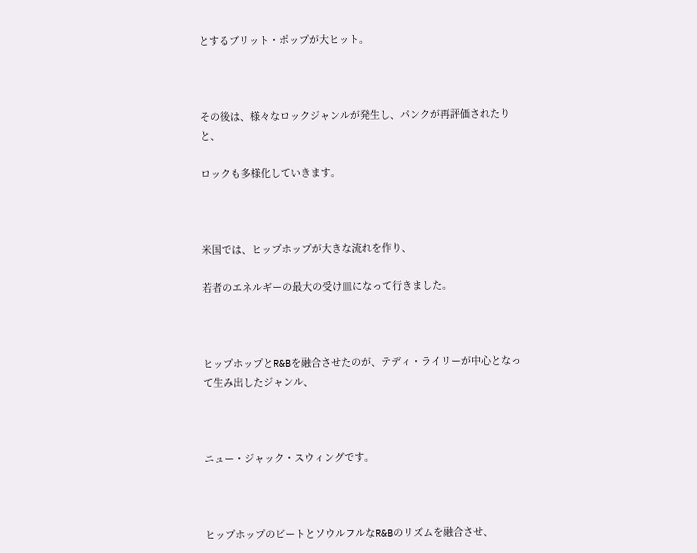とするブリット・ポップが大ヒット。



その後は、様々なロックジャンルが発生し、パンクが再評価されたりと、

ロックも多様化していきます。



米国では、ヒップホップが大きな流れを作り、

若者のエネルギーの最大の受け皿になって行きました。



ヒップホップとR&Bを融合させたのが、テディ・ライリーが中心となって生み出したジャンル、



ニュー・ジャック・スウィングです。



ヒップホップのビートとソウルフルなR&Bのリズムを融合させ、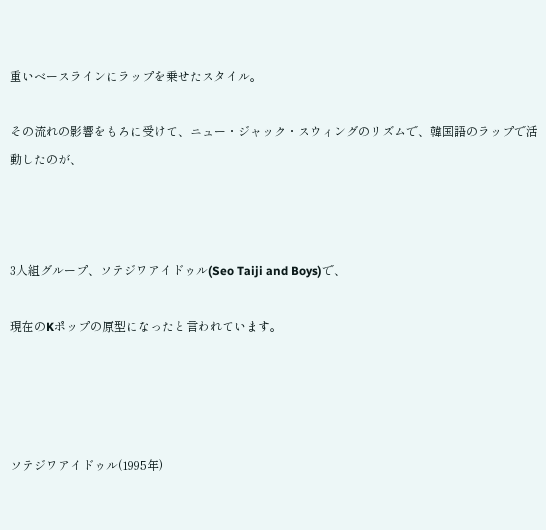重いベースラインにラップを乗せたスタイル。

その流れの影響をもろに受けて、ニュー・ジャック・スウィングのリズムで、韓国語のラップで活動したのが、



3人組グループ、ソテジワアイドゥル(Seo Taiji and Boys)で、

現在のKポップの原型になったと言われています。




ソテジワアイドゥル(1995年)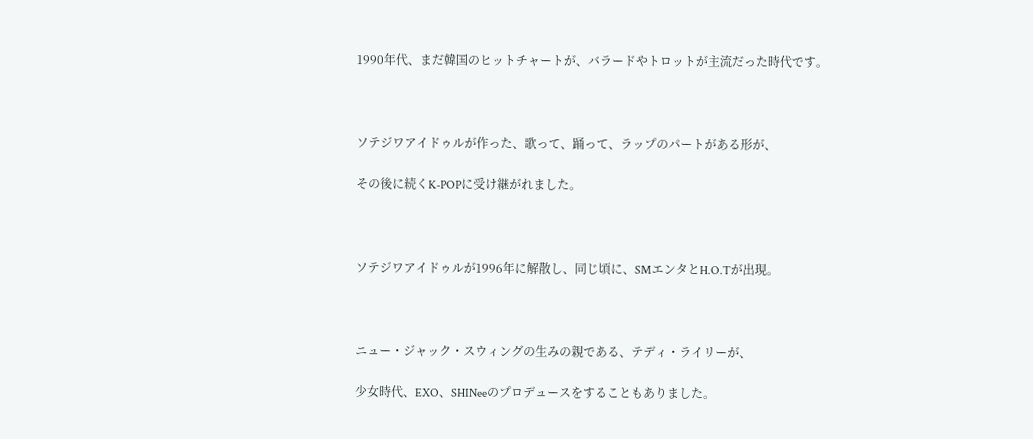1990年代、まだ韓国のヒットチャートが、バラードやトロットが主流だった時代です。



ソテジワアイドゥルが作った、歌って、踊って、ラップのパートがある形が、

その後に続くK-POPに受け継がれました。



ソテジワアイドゥルが1996年に解散し、同じ頃に、SMエンタとH.O.Tが出現。



ニュー・ジャック・スウィングの生みの親である、テディ・ライリーが、

少女時代、EXO、SHINeeのプロデュースをすることもありました。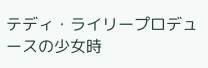テディ・ライリープロデュースの少女時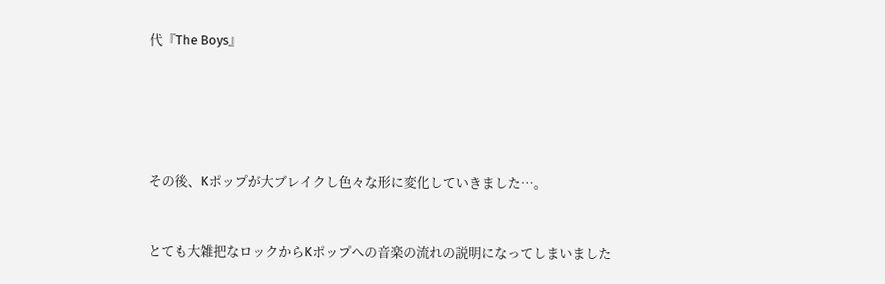代『The Boys』





その後、Kポップが大ブレイクし色々な形に変化していきました…。


とても大雑把なロックからKポップへの音楽の流れの説明になってしまいました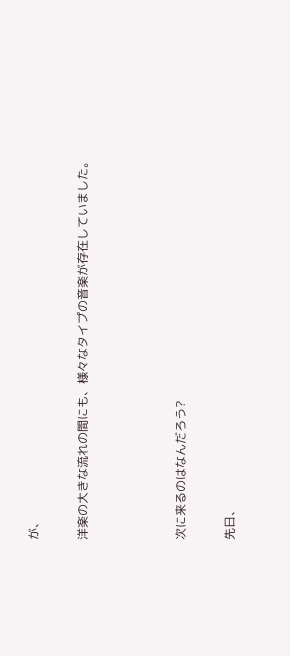が、

洋楽の大きな流れの間にも、様々なタイプの音楽が存在していました。



次に来るのはなんだろう?

先日、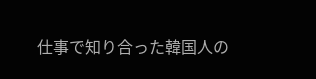仕事で知り合った韓国人の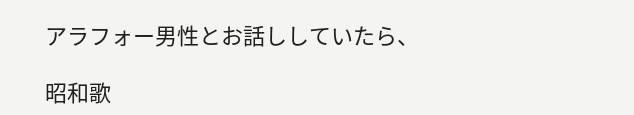アラフォー男性とお話ししていたら、

昭和歌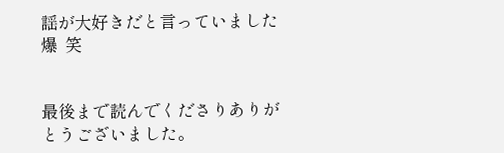謡が大好きだと言っていました爆  笑


最後まで読んでくださりありがとうございました。